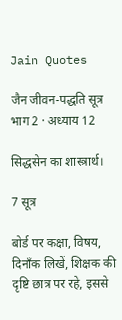Jain Quotes

जैन जीवन-पद्धति सूत्र
भाग 2 · अध्याय 12

सिद्धसेन का शास्त्रार्थ।

7 सूत्र

बोर्ड पर कक्षा, विषय, दिनाँक लिखें, शिक्षक की दृष्टि छात्र पर रहे, इससे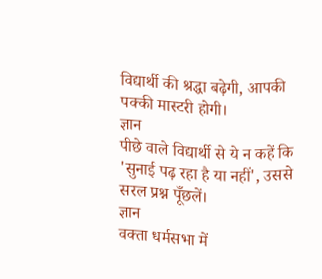विद्यार्थी की श्रद्धा बढ़ेगी, आपकी पक्की मास्टरी होगी।
ज्ञान
पीछे वाले विद्यार्थी से ये न कहें कि 'सुनाई पढ़ रहा है या नहीं', उससे सरल प्रश्न पूँछलें।
ज्ञान
वक्ता धर्मसभा में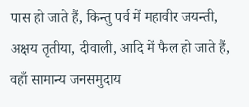पास हो जाते हैं, किन्तु पर्व में महावीर जयन्ती, अक्षय तृतीया, दीवाली, आदि में फैल हो जाते हैं, वहाँ सामान्य जनसमुदाय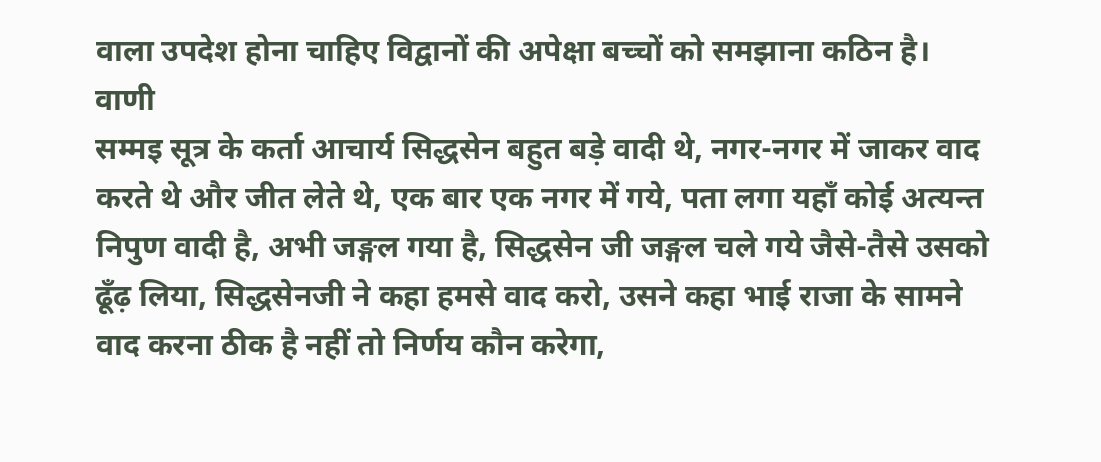वाला उपदेश होना चाहिए विद्वानों की अपेक्षा बच्चों को समझाना कठिन है।
वाणी
सम्मइ सूत्र के कर्ता आचार्य सिद्धसेन बहुत बड़े वादी थे, नगर-नगर में जाकर वाद करते थे और जीत लेते थे, एक बार एक नगर में गये, पता लगा यहाँ कोई अत्यन्त निपुण वादी है, अभी जङ्गल गया है, सिद्धसेन जी जङ्गल चले गये जैसे-तैसे उसको ढूँढ़ लिया, सिद्धसेनजी ने कहा हमसे वाद करो, उसने कहा भाई राजा के सामने वाद करना ठीक है नहीं तो निर्णय कौन करेगा,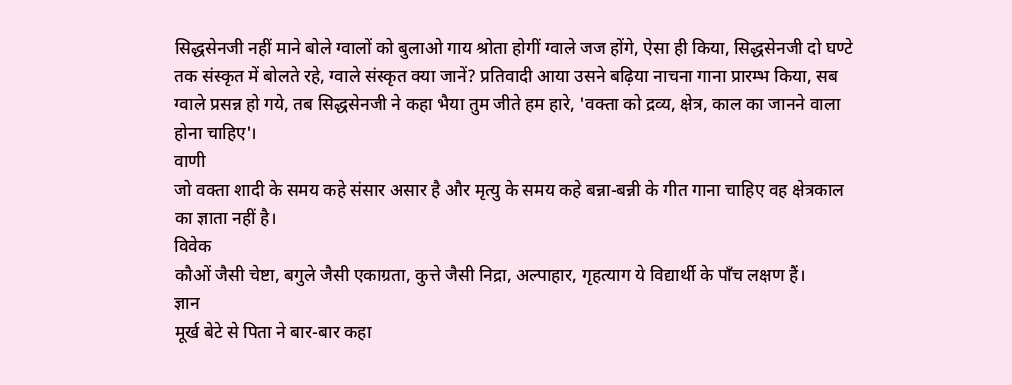सिद्धसेनजी नहीं माने बोले ग्वालों को बुलाओ गाय श्रोता होगीं ग्वाले जज होंगे, ऐसा ही किया, सिद्धसेनजी दो घण्टे तक संस्कृत में बोलते रहे, ग्वाले संस्कृत क्या जानें? प्रतिवादी आया उसने बढ़िया नाचना गाना प्रारम्भ किया, सब ग्वाले प्रसन्न हो गये, तब सिद्धसेनजी ने कहा भैया तुम जीते हम हारे, 'वक्ता को द्रव्य, क्षेत्र, काल का जानने वाला होना चाहिए'।
वाणी
जो वक्ता शादी के समय कहे संसार असार है और मृत्यु के समय कहे बन्ना-बन्नी के गीत गाना चाहिए वह क्षेत्रकाल का ज्ञाता नहीं है।
विवेक
कौओं जैसी चेष्टा, बगुले जैसी एकाग्रता, कुत्ते जैसी निद्रा, अल्पाहार, गृहत्याग ये विद्यार्थी के पाँच लक्षण हैं।
ज्ञान
मूर्ख बेटे से पिता ने बार-बार कहा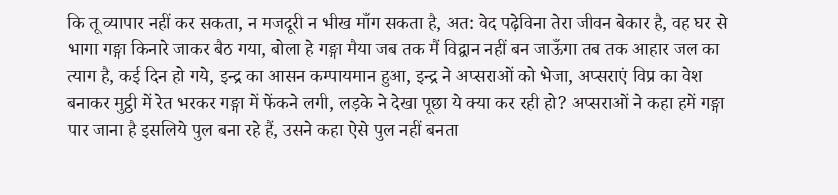कि तू व्यापार नहीं कर सकता, न मजदूरी न भीख माँग सकता है, अत: वेद पढ़ेविना तेरा जीवन बेकार है, वह घर से भागा गङ्गा किनारे जाकर बैठ गया, बोला हे गङ्गा मैया जब तक मैं विद्वान नहीं बन जाऊँगा तब तक आहार जल का त्याग है, कई दिन हो गये, इन्द्र का आसन कम्पायमान हुआ, इन्द्र ने अप्सराओं को भेजा, अप्सराएं विप्र का वेश बनाकर मुट्ठी में रेत भरकर गङ्गा में फेंकने लगी, लड़के ने देखा पूछा ये क्या कर रही हो? अप्सराओं ने कहा हमें गङ्गा पार जाना है इसलिये पुल बना रहे हैं, उसने कहा ऐसे पुल नहीं बनता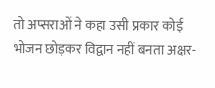तो अप्सराओं ने कहा उसी प्रकार कोई भोजन छोड़कर विद्वान नहीं बनता अक्षर-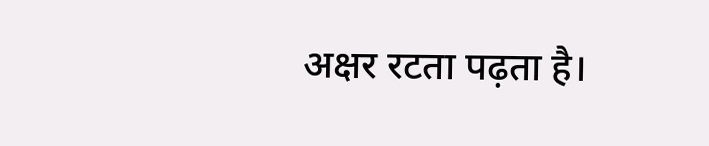अक्षर रटता पढ़ता है।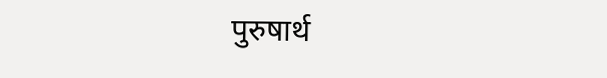पुरुषार्थ